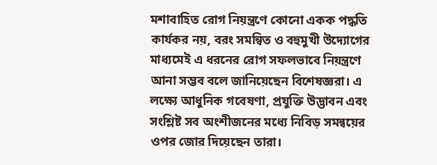মশাবাহিত রোগ নিয়ন্ত্রণে কোনো একক পদ্ধতি কার্যকর নয়, বরং সমন্বিত ও বহুমুখী উদ্যোগের মাধ্যমেই এ ধরনের রোগ সফলভাবে নিয়ন্ত্রণে আনা সম্ভব বলে জানিয়েছেন বিশেষজ্ঞরা। এ লক্ষ্যে আধুনিক গবেষণা, প্রযুক্তি উদ্ভাবন এবং সংশ্লিষ্ট সব অংশীজনের মধ্যে নিবিড় সমন্বয়ের ওপর জোর দিয়েছেন তারা।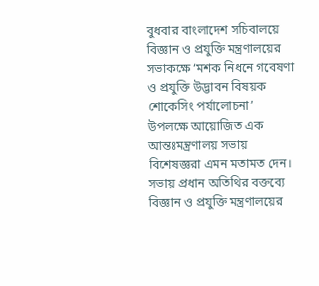বুধবার বাংলাদেশ সচিবালয়ে বিজ্ঞান ও প্রযুক্তি মন্ত্রণালয়ের সভাকক্ষে ‘মশক নিধনে গবেষণা ও প্রযুক্তি উদ্ভাবন বিষয়ক শোকেসিং পর্যালোচনা’ উপলক্ষে আয়োজিত এক আন্তঃমন্ত্রণালয় সভায় বিশেষজ্ঞরা এমন মতামত দেন।
সভায় প্রধান অতিথির বক্তব্যে বিজ্ঞান ও প্রযুক্তি মন্ত্রণালয়ের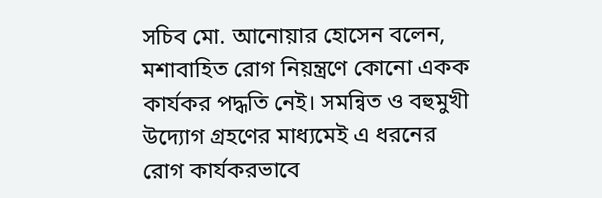সচিব মো. আনোয়ার হোসেন বলেন, মশাবাহিত রোগ নিয়ন্ত্রণে কোনো একক কার্যকর পদ্ধতি নেই। সমন্বিত ও বহুমুখী উদ্যোগ গ্রহণের মাধ্যমেই এ ধরনের রোগ কার্যকরভাবে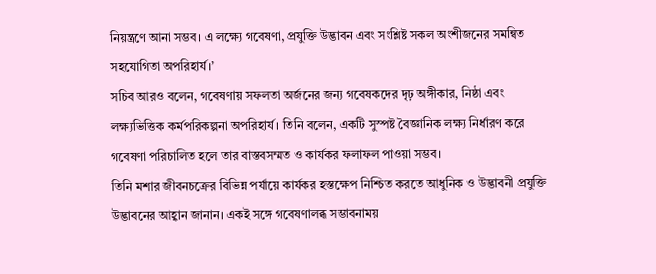নিয়ন্ত্রণে আনা সম্ভব। এ লক্ষ্যে গবেষণা, প্রযুক্তি উদ্ভাবন এবং সংশ্লিষ্ট সকল অংশীজনের সমন্বিত সহযোগিতা অপরিহার্য।’
সচিব আরও বলেন, গবেষণায় সফলতা অর্জনের জন্য গবেষকদের দৃঢ় অঙ্গীকার, নিষ্ঠা এবং লক্ষ্যভিত্তিক কর্মপরিকল্পনা অপরিহার্য। তিনি বলেন, একটি সুস্পষ্ট বৈজ্ঞানিক লক্ষ্য নির্ধারণ করে গবেষণা পরিচালিত হলে তার বাস্তবসম্মত ও কার্যকর ফলাফল পাওয়া সম্ভব।
তিনি মশার জীবনচক্রের বিভিন্ন পর্যায়ে কার্যকর হস্তক্ষেপ নিশ্চিত করতে আধুনিক ও উদ্ভাবনী প্রযুক্তি উদ্ভাবনের আহ্বান জানান। একই সঙ্গে গবেষণালব্ধ সম্ভাবনাময়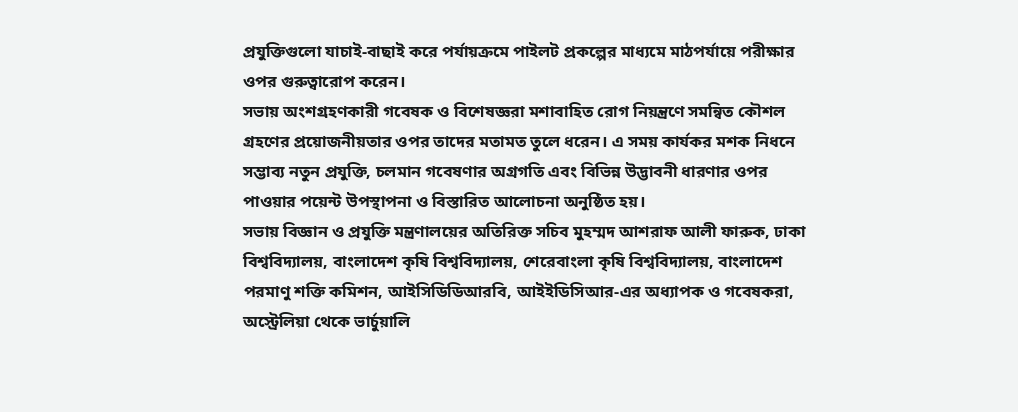প্রযুক্তিগুলো যাচাই-বাছাই করে পর্যায়ক্রমে পাইলট প্রকল্পের মাধ্যমে মাঠপর্যায়ে পরীক্ষার ওপর গুরুত্বারোপ করেন।
সভায় অংশগ্রহণকারী গবেষক ও বিশেষজ্ঞরা মশাবাহিত রোগ নিয়ন্ত্রণে সমন্বিত কৌশল গ্রহণের প্রয়োজনীয়তার ওপর তাদের মতামত তুলে ধরেন। এ সময় কার্যকর মশক নিধনে সম্ভাব্য নতুন প্রযুক্তি, চলমান গবেষণার অগ্রগতি এবং বিভিন্ন উদ্ভাবনী ধারণার ওপর পাওয়ার পয়েন্ট উপস্থাপনা ও বিস্তারিত আলোচনা অনুষ্ঠিত হয়।
সভায় বিজ্ঞান ও প্রযুক্তি মন্ত্রণালয়ের অতিরিক্ত সচিব মুহম্মদ আশরাফ আলী ফারুক, ঢাকা বিশ্ববিদ্যালয়, বাংলাদেশ কৃষি বিশ্ববিদ্যালয়, শেরেবাংলা কৃষি বিশ্ববিদ্যালয়, বাংলাদেশ পরমাণু শক্তি কমিশন, আইসিডিডিআরবি, আইইডিসিআর-এর অধ্যাপক ও গবেষকরা, অস্ট্রেলিয়া থেকে ভার্চুয়ালি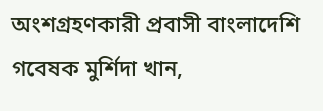অংশগ্রহণকারী প্রবাসী বাংলাদেশি গবেষক মুর্শিদা খান,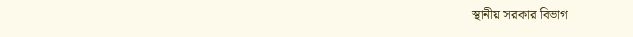স্থানীয় সরকার বিভাগ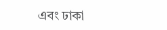এবং ঢাকা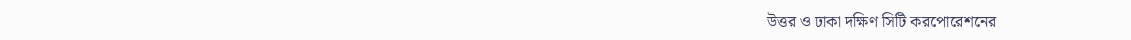উত্তর ও ঢাকা দক্ষিণ সিটি করপোরেশনের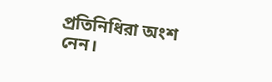প্রতিনিধিরা অংশ নেন।